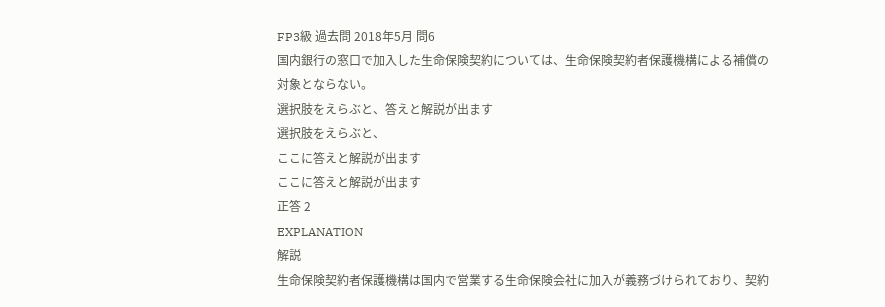FP3級 過去問 2018年5月 問6
国内銀行の窓口で加入した生命保険契約については、生命保険契約者保護機構による補償の対象とならない。
選択肢をえらぶと、答えと解説が出ます
選択肢をえらぶと、
ここに答えと解説が出ます
ここに答えと解説が出ます
正答 2
EXPLANATION
解説
生命保険契約者保護機構は国内で営業する生命保険会社に加入が義務づけられており、契約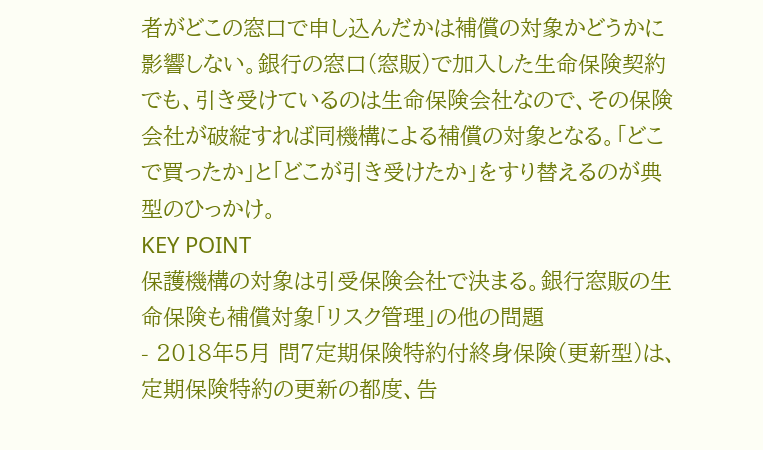者がどこの窓口で申し込んだかは補償の対象かどうかに影響しない。銀行の窓口(窓販)で加入した生命保険契約でも、引き受けているのは生命保険会社なので、その保険会社が破綻すれば同機構による補償の対象となる。「どこで買ったか」と「どこが引き受けたか」をすり替えるのが典型のひっかけ。
KEY POINT
保護機構の対象は引受保険会社で決まる。銀行窓販の生命保険も補償対象「リスク管理」の他の問題
- 2018年5月 問7定期保険特約付終身保険(更新型)は、定期保険特約の更新の都度、告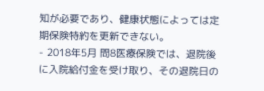知が必要であり、健康状態によっては定期保険特約を更新できない。
- 2018年5月 問8医療保険では、退院後に入院給付金を受け取り、その退院日の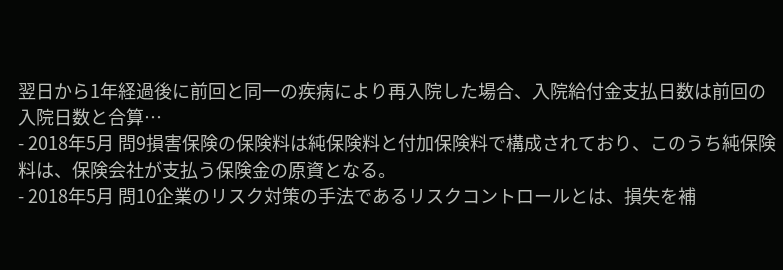翌日から1年経過後に前回と同一の疾病により再入院した場合、入院給付金支払日数は前回の入院日数と合算…
- 2018年5月 問9損害保険の保険料は純保険料と付加保険料で構成されており、このうち純保険料は、保険会社が支払う保険金の原資となる。
- 2018年5月 問10企業のリスク対策の手法であるリスクコントロールとは、損失を補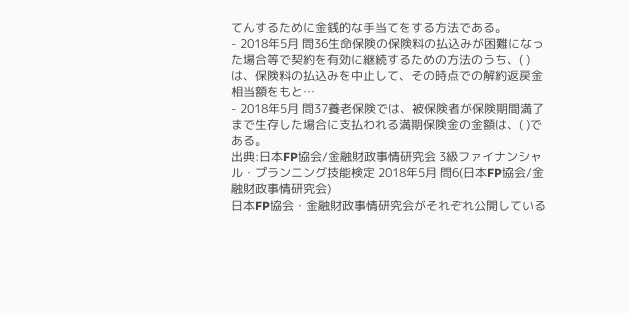てんするために金銭的な手当てをする方法である。
- 2018年5月 問36生命保険の保険料の払込みが困難になった場合等で契約を有効に継続するための方法のうち、( )は、保険料の払込みを中止して、その時点での解約返戻金相当額をもと…
- 2018年5月 問37養老保険では、被保険者が保険期間満了まで生存した場合に支払われる満期保険金の金額は、( )である。
出典:日本FP協会/金融財政事情研究会 3級ファイナンシャル・プランニング技能検定 2018年5月 問6(日本FP協会/金融財政事情研究会)
日本FP協会・金融財政事情研究会がそれぞれ公開している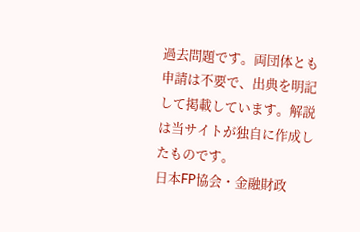過去問題です。両団体とも申請は不要で、出典を明記して掲載しています。解説は当サイトが独自に作成したものです。
日本FP協会・金融財政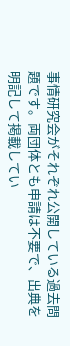事情研究会がそれぞれ公開している過去問題です。両団体とも申請は不要で、出典を明記して掲載してい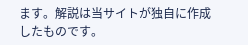ます。解説は当サイトが独自に作成したものです。